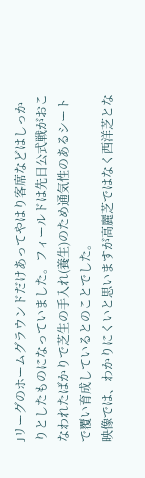Jリーグのホームグラウンドだけあってやはり客席などはしっかりとしたものになっていました。フィールドは先日公式戦がおこなわれたばかりで芝生の手入れ(養生)のため通気性のあるシートで覆い育成しているとのことでした。
映像では、わかりにくいと思いますが高麗芝ではなく西洋芝とな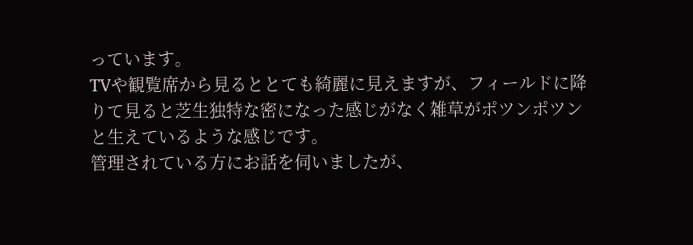っています。
TVや観覧席から見るととても綺麗に見えますが、フィールドに降りて見ると芝生独特な密になった感じがなく雑草がポツンポツンと生えているような感じです。
管理されている方にお話を伺いましたが、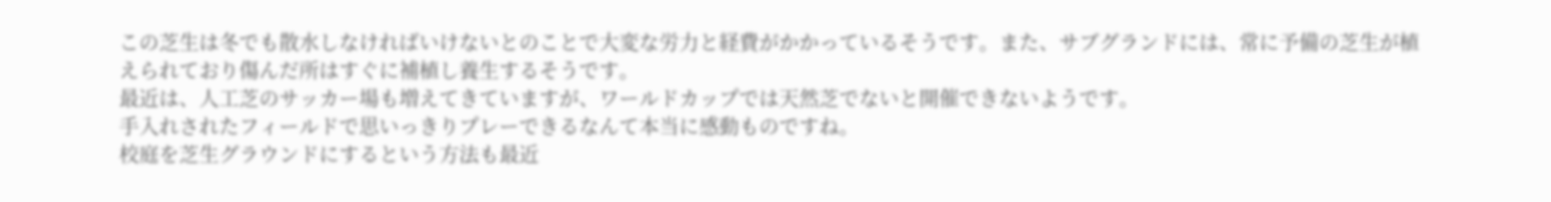この芝生は冬でも散水しなければいけないとのことで大変な労力と経費がかかっているそうです。また、サブグランドには、常に予備の芝生が植えられており傷んだ所はすぐに補植し養生するそうです。
最近は、人工芝のサッカー場も増えてきていますが、ワールドカップでは天然芝でないと開催できないようです。
手入れされたフィールドで思いっきりプレーできるなんて本当に感動ものですね。
校庭を芝生グラウンドにするという方法も最近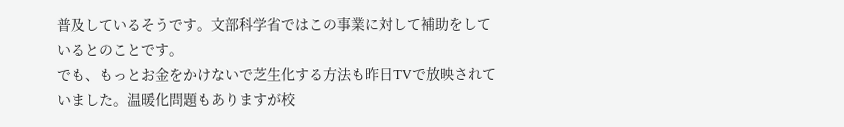普及しているそうです。文部科学省ではこの事業に対して補助をしているとのことです。
でも、もっとお金をかけないで芝生化する方法も昨日TVで放映されていました。温暖化問題もありますが校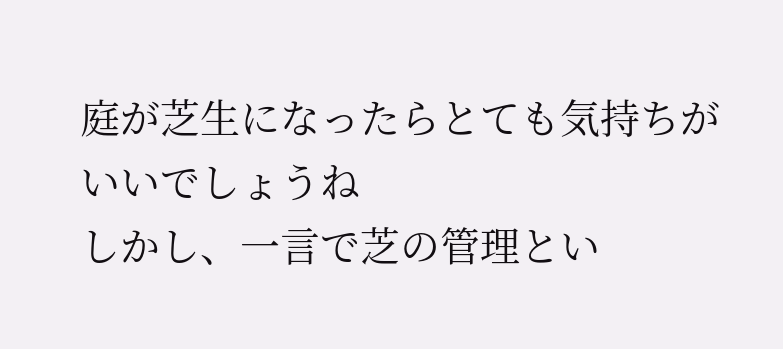庭が芝生になったらとても気持ちがいいでしょうね
しかし、一言で芝の管理とい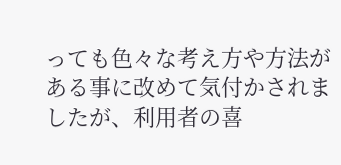っても色々な考え方や方法がある事に改めて気付かされましたが、利用者の喜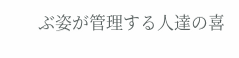ぶ姿が管理する人達の喜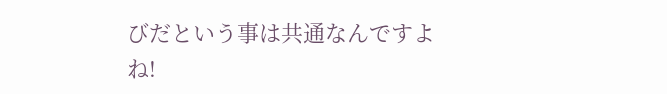びだという事は共通なんですよね!